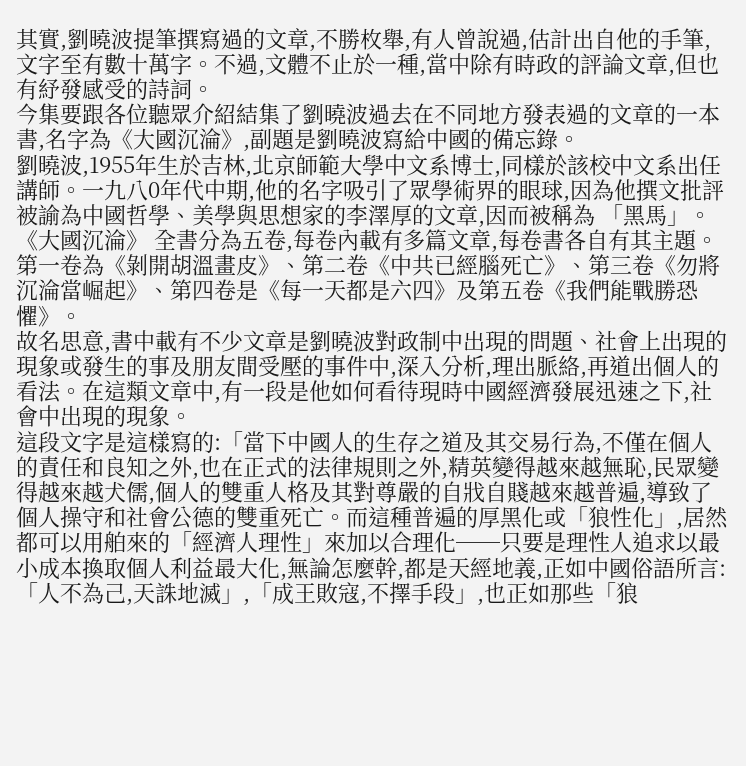其實,劉曉波提筆撰寫過的文章,不勝枚舉,有人曾說過,估計出自他的手筆,文字至有數十萬字。不過,文體不止於一種,當中除有時政的評論文章,但也有紓發感受的詩詞。
今集要跟各位聽眾介紹結集了劉曉波過去在不同地方發表過的文章的一本書,名字為《大國沉淪》,副題是劉曉波寫給中國的備忘錄。
劉曉波,1955年生於吉林,北京師範大學中文系博士,同樣於該校中文系出任講師。一九八0年代中期,他的名字吸引了眾學術界的眼球,因為他撰文批評被諭為中國哲學、美學與思想家的李澤厚的文章,因而被稱為 「黑馬」。
《大國沉淪》 全書分為五卷,每卷內載有多篇文章,每卷書各自有其主題。第一卷為《剝開胡溫畫皮》、第二卷《中共已經腦死亡》、第三卷《勿將沉淪當崛起》、第四卷是《每一天都是六四》及第五卷《我們能戰勝恐懼》。
故名思意,書中載有不少文章是劉曉波對政制中出現的問題、社會上出現的現象或發生的事及朋友間受壓的事件中,深入分析,理出脈絡,再道出個人的看法。在這類文章中,有一段是他如何看待現時中國經濟發展迅速之下,社會中出現的現象。
這段文字是這樣寫的:「當下中國人的生存之道及其交易行為,不僅在個人的責任和良知之外,也在正式的法律規則之外,精英變得越來越無恥,民眾變得越來越犬儒,個人的雙重人格及其對尊嚴的自戕自賤越來越普遍,導致了個人操守和社會公德的雙重死亡。而這種普遍的厚黑化或「狼性化」,居然都可以用舶來的「經濟人理性」來加以合理化──只要是理性人追求以最小成本換取個人利益最大化,無論怎麼幹,都是天經地義,正如中國俗語所言:「人不為己,天誅地滅」,「成王敗寇,不擇手段」,也正如那些「狼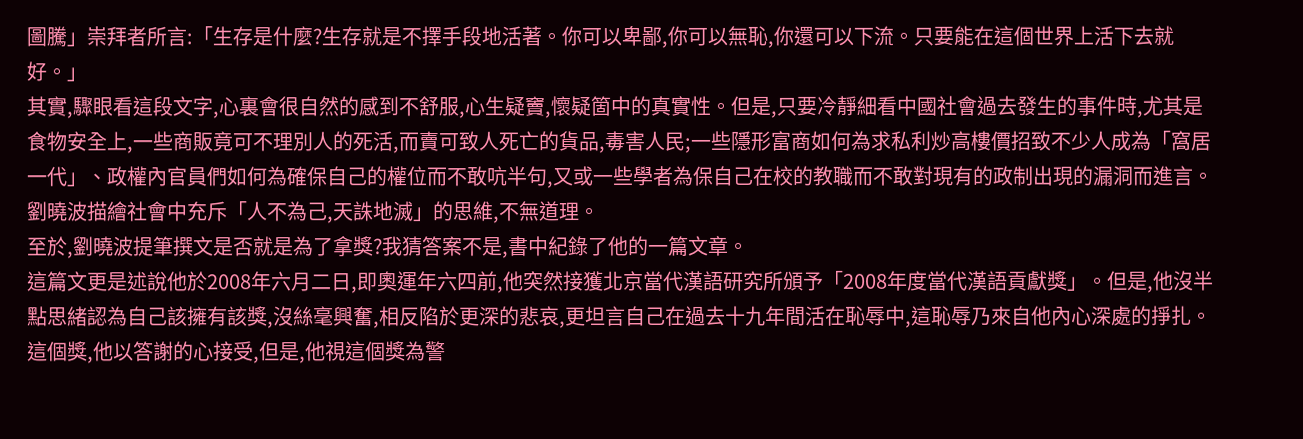圖騰」崇拜者所言:「生存是什麼?生存就是不擇手段地活著。你可以卑鄙,你可以無恥,你還可以下流。只要能在這個世界上活下去就好。」
其實,驟眼看這段文字,心裏會很自然的感到不舒服,心生疑竇,懷疑箇中的真實性。但是,只要冷靜細看中國社會過去發生的事件時,尤其是食物安全上,一些商販竟可不理別人的死活,而賣可致人死亡的貨品,毒害人民;一些隱形富商如何為求私利炒高樓價招致不少人成為「窩居一代」、政權內官員們如何為確保自己的權位而不敢吭半句,又或一些學者為保自己在校的教職而不敢對現有的政制出現的漏洞而進言。劉曉波描繪社會中充斥「人不為己,天誅地滅」的思維,不無道理。
至於,劉曉波提筆撰文是否就是為了拿獎?我猜答案不是,書中紀錄了他的一篇文章。
這篇文更是述說他於2008年六月二日,即奧運年六四前,他突然接獲北京當代漢語研究所頒予「2008年度當代漢語貢獻獎」。但是,他沒半點思緒認為自己該擁有該獎,沒絲毫興奮,相反陷於更深的悲哀,更坦言自己在過去十九年間活在恥辱中,這恥辱乃來自他內心深處的掙扎。這個獎,他以答謝的心接受,但是,他視這個獎為警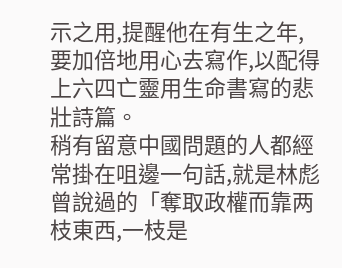示之用,提醒他在有生之年,要加倍地用心去寫作,以配得上六四亡靈用生命書寫的悲壯詩篇。
稍有留意中國問題的人都經常掛在咀邊一句話,就是林彪曾說過的「奪取政權而靠两枝東西,一枝是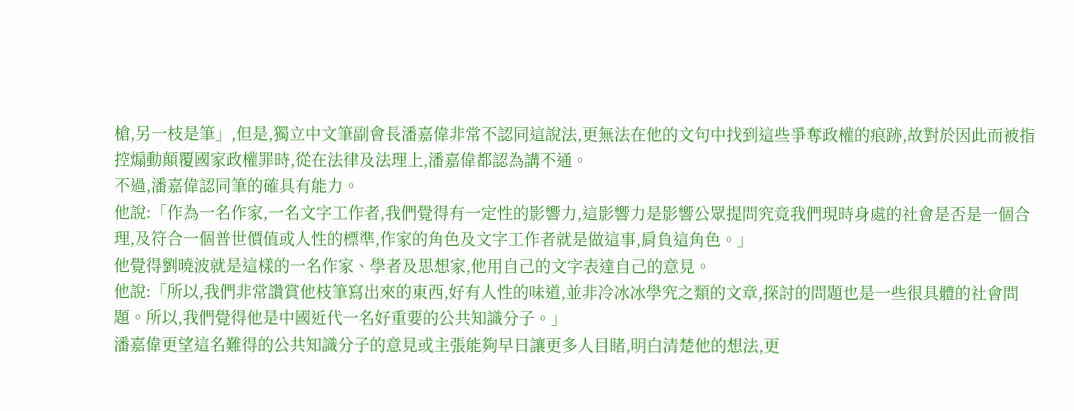槍,另一枝是筆」,但是,獨立中文筆副會長潘嘉偉非常不認同這說法,更無法在他的文句中找到這些爭奪政權的痕跡,故對於因此而被指控煽動顛覆國家政權罪時,從在法律及法理上,潘嘉偉都認為講不通。
不過,潘嘉偉認同筆的確具有能力。
他說:「作為一名作家,一名文字工作者,我們覺得有一定性的影響力,這影響力是影響公眾提問究竟我們現時身處的社會是否是一個合理,及符合一個普世價值或人性的標準,作家的角色及文字工作者就是做這事,肩負這角色。」
他覺得劉曉波就是這樣的一名作家、學者及思想家,他用自己的文字表達自己的意見。
他說:「所以,我們非常讚賞他枝筆寫出來的東西,好有人性的味道,並非冷冰冰學究之類的文章,探討的問題也是一些很具體的社會問題。所以,我們覺得他是中國近代一名好重要的公共知識分子。」
潘嘉偉更望這名難得的公共知識分子的意見或主張能夠早日讓更多人目睹,明白清楚他的想法,更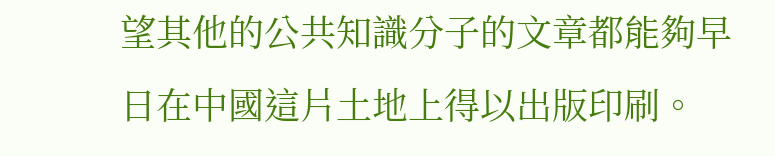望其他的公共知識分子的文章都能夠早日在中國這片土地上得以出版印刷。